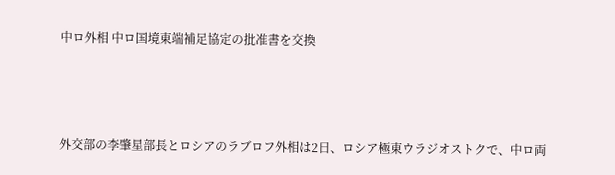中ロ外相 中ロ国境東端補足協定の批准書を交換



外交部の李肇星部長とロシアのラブロフ外相は2日、ロシア極東ウラジオストクで、中ロ両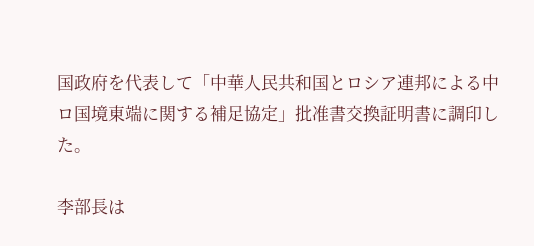国政府を代表して「中華人民共和国とロシア連邦による中ロ国境東端に関する補足協定」批准書交換証明書に調印した。

李部長は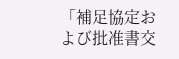「補足協定および批准書交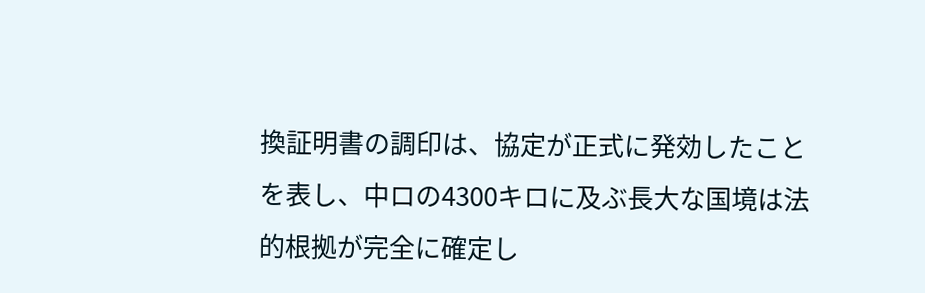換証明書の調印は、協定が正式に発効したことを表し、中ロの4300キロに及ぶ長大な国境は法的根拠が完全に確定し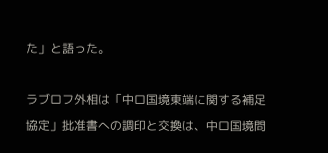た」と語った。

ラブロフ外相は「中ロ国境東端に関する補足協定」批准書への調印と交換は、中ロ国境問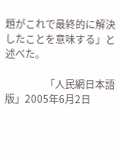題がこれで最終的に解決したことを意味する」と述べた。

                    「人民網日本語版」2005年6月2日